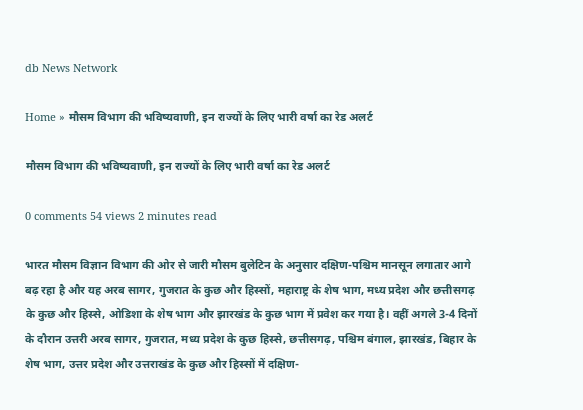db News Network

Home » मौसम विभाग की भविष्यवाणी, इन राज्यों के लिए भारी वर्षा का रेड अलर्ट

मौसम विभाग की भविष्यवाणी, इन राज्यों के लिए भारी वर्षा का रेड अलर्ट

0 comments 54 views 2 minutes read

भारत मौसम विज्ञान विभाग की ओर से जारी मौसम बुलेटिन के अनुसार दक्षिण-पश्चिम मानसून लगातार आगे बढ़ रहा है और यह अरब सागर, गुजरात के कुछ और हिस्सों, महाराष्ट्र के शेष भाग, मध्य प्रदेश और छत्तीसगढ़ के कुछ और हिस्से, ओडिशा के शेष भाग और झारखंड के कुछ भाग में प्रवेश कर गया है। वहीं अगले 3-4 दिनों के दौरान उत्तरी अरब सागर, गुजरात, मध्य प्रदेश के कुछ हिस्से, छत्तीसगढ़, पश्चिम बंगाल, झारखंड, बिहार के शेष भाग, उत्तर प्रदेश और उत्तराखंड के कुछ और हिस्सों में दक्षिण-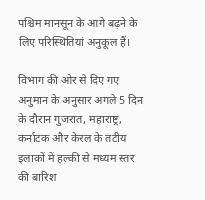पश्चिम मानसून के आगे बढ़ने के लिए परिस्थितियां अनुकूल हैं।

विभाग की ओर से दिए गए अनुमान के अनुसार अगले 5 दिन के दौरान गुजरात, महाराष्ट्र, कर्नाटक और केरल के तटीय इलाकों में हल्की से मध्यम स्तर की बारिश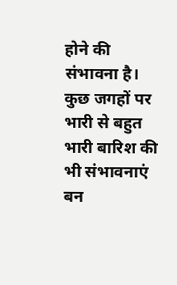होने की संभावना है। कुछ जगहों पर भारी से बहुत भारी बारिश की भी संभावनाएं बन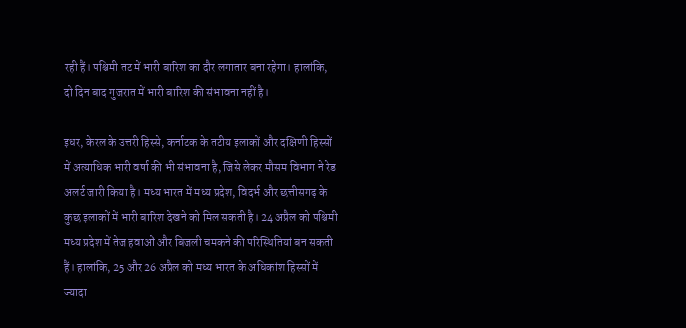रही हैं। पश्चिमी तट में भारी बारिश का दौर लगातार बना रहेगा। हालांकि, दो दिन बाद गुजरात में भारी बारिश की संभावना नहीं है।

इधर, केरल के उत्तरी हिस्से, कर्नाटक के तटीय इलाकों और दक्षिणी हिस्सों में अत्याधिक भारी वर्षा की भी संभावना है, जिसे लेकर मौसम विभाग ने रेड अलर्ट जारी किया है। मध्य भारत में मध्य प्रदेश, विदर्भ और छत्तीसगढ़ के कुछ इलाकों में भारी बारिश देखने को मिल सकती है। 24 अप्रैल को पश्चिमी मध्य प्रदेश में तेज हवाओं और बिजली चमकने की परिस्थितियां बन सकती हैं। हालांकि, 25 और 26 अप्रैल को मध्य भारत के अधिकांश हिस्सों में ज्यादा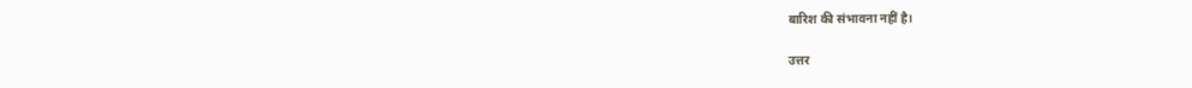बारिश की संभावना नहीं है।

उत्तर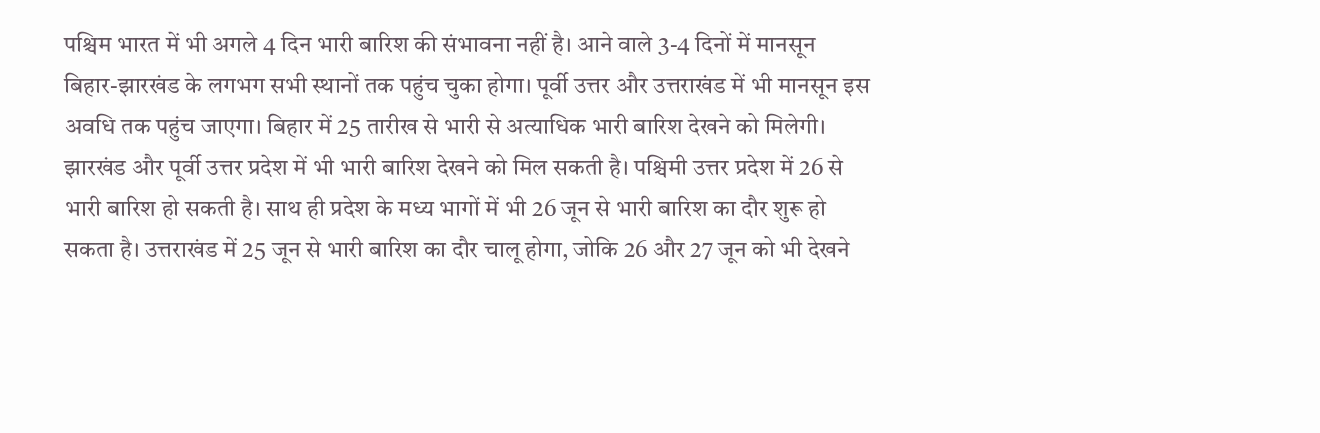पश्चिम भारत में भी अगले 4 दिन भारी बारिश की संभावना नहीं है। आने वाले 3-4 दिनों में मानसून बिहार-झारखंड के लगभग सभी स्थानों तक पहुंच चुका होगा। पूर्वी उत्तर और उत्तराखंड में भी मानसून इस अवधि तक पहुंच जाएगा। बिहार में 25 तारीख से भारी से अत्याधिक भारी बारिश देखने को मिलेगी। झारखंड और पूर्वी उत्तर प्रदेश में भी भारी बारिश देखने को मिल सकती है। पश्चिमी उत्तर प्रदेश में 26 से भारी बारिश हो सकती है। साथ ही प्रदेश के मध्य भागों में भी 26 जून से भारी बारिश का दौर शुरू हो सकता है। उत्तराखंड में 25 जून से भारी बारिश का दौर चालू होगा, जोकि 26 और 27 जून को भी देखने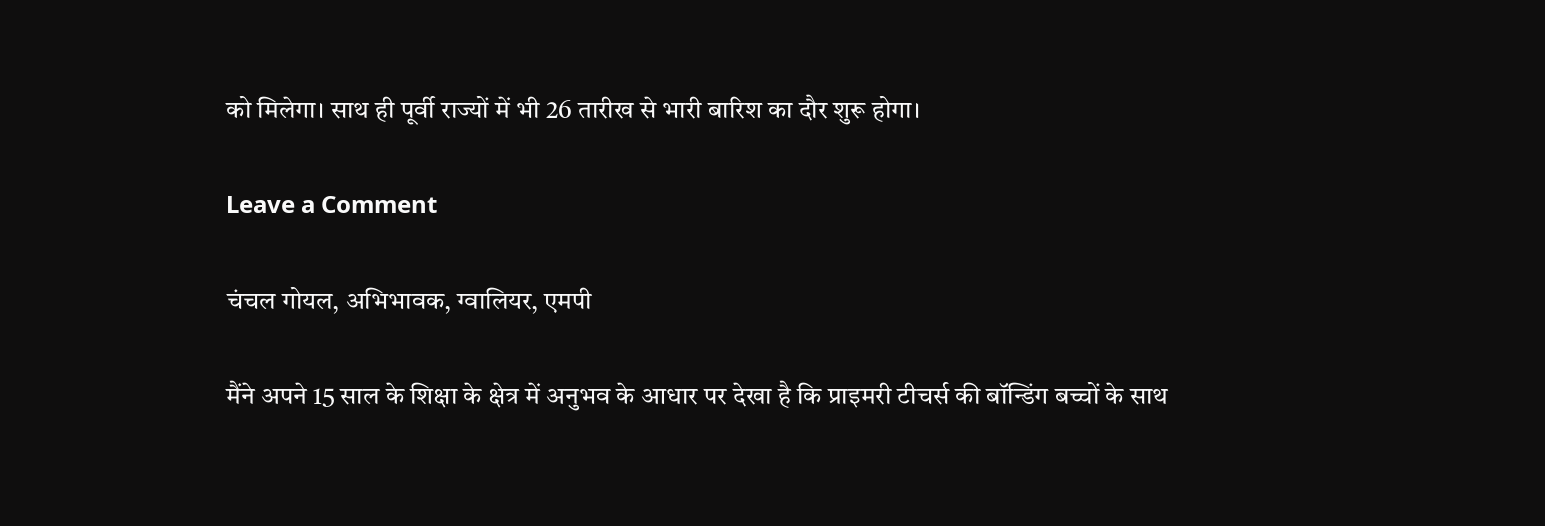को मिलेगा। साथ ही पूर्वी राज्यों में भी 26 तारीख से भारी बारिश का दौर शुरू होगा।

Leave a Comment

चंचल गोयल, अभिभावक, ग्वालियर, एमपी

मैंने अपने 15 साल के शिक्षा के क्षेत्र में अनुभव के आधार पर देखा है कि प्राइमरी टीचर्स की बॉन्डिंग बच्चों के साथ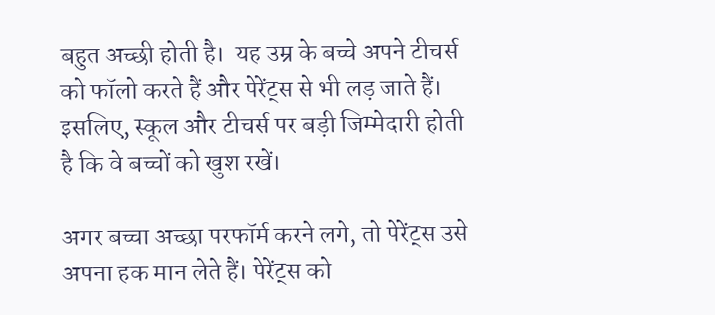बहुत अच्छी होती है।  यह उम्र के बच्चे अपने टीचर्स को फॉलो करते हैं और पेरेंट्स से भी लड़ जाते हैं। इसलिए, स्कूल और टीचर्स पर बड़ी जिम्मेदारी होती है कि वे बच्चों को खुश रखें।

अगर बच्चा अच्छा परफॉर्म करने लगे, तो पेरेंट्स उसे अपना हक मान लेते हैं। पेरेंट्स को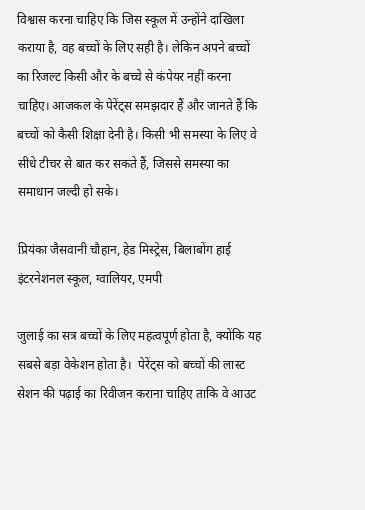विश्वास करना चाहिए कि जिस स्कूल में उन्होंने दाखिला कराया है, वह बच्चों के लिए सही है। लेकिन अपने बच्चों का रिजल्ट किसी और के बच्चे से कंपेयर नहीं करना चाहिए। आजकल के पेरेंट्स समझदार हैं और जानते हैं कि बच्चों को कैसी शिक्षा देनी है। किसी भी समस्या के लिए वे सीधे टीचर से बात कर सकते हैं, जिससे समस्या का समाधान जल्दी हो सके।

प्रियंका जैसवानी चौहान, हेड मिस्ट्रेस, बिलाबोंग हाई इंटरनेशनल स्कूल, ग्वालियर, एमपी

जुलाई का सत्र बच्चों के लिए महत्वपूर्ण होता है, क्योंकि यह सबसे बड़ा वेकेशन होता है।  पेरेंट्स को बच्चों की लास्ट सेशन की पढ़ाई का रिवीजन कराना चाहिए ताकि वे आउट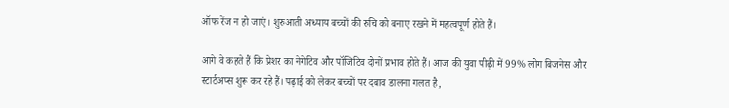ऑफ रेंज न हो जाएं। शुरुआती अध्याय बच्चों की रुचि को बनाए रखने में महत्वपूर्ण होते हैं।

आगे वे कहते हैं कि प्रेशर का नेगेटिव और पॉजिटिव दोनों प्रभाव होते हैं। आज की युवा पीढ़ी में 99% लोग बिजनेस और स्टार्टअप्स शुरू कर रहे हैं। पढ़ाई को लेकर बच्चों पर दबाव डालना गलत है,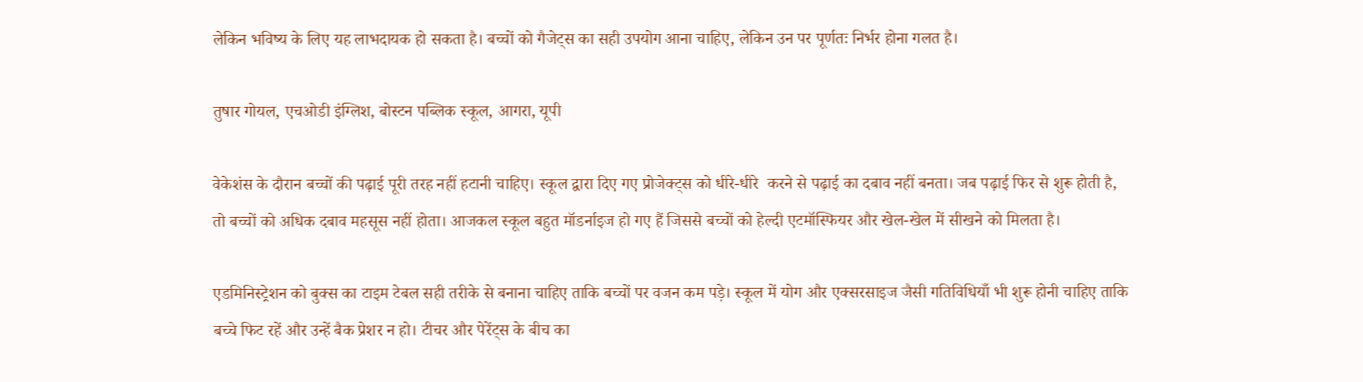लेकिन भविष्य के लिए यह लाभदायक हो सकता है। बच्चों को गैजेट्स का सही उपयोग आना चाहिए, लेकिन उन पर पूर्णतः निर्भर होना गलत है।

तुषार गोयल, एचओडी इंग्लिश, बोस्टन पब्लिक स्कूल, आगरा, यूपी

वेकेशंस के दौरान बच्चों की पढ़ाई पूरी तरह नहीं हटानी चाहिए। स्कूल द्वारा दिए गए प्रोजेक्ट्स को धीरे-धीरे  करने से पढ़ाई का दबाव नहीं बनता। जब पढ़ाई फिर से शुरू होती है, तो बच्चों को अधिक दबाव महसूस नहीं होता। आजकल स्कूल बहुत मॉडर्नाइज हो गए हैं जिससे बच्चों को हेल्दी एटमॉस्फियर और खेल-खेल में सीखने को मिलता है।

एडमिनिस्ट्रेशन को बुक्स का टाइम टेबल सही तरीके से बनाना चाहिए ताकि बच्चों पर वजन कम पड़े। स्कूल में योग और एक्सरसाइज जैसी गतिविधियाँ भी शुरू होनी चाहिए ताकि बच्चे फिट रहें और उन्हें बैक प्रेशर न हो। टीचर और पेरेंट्स के बीच का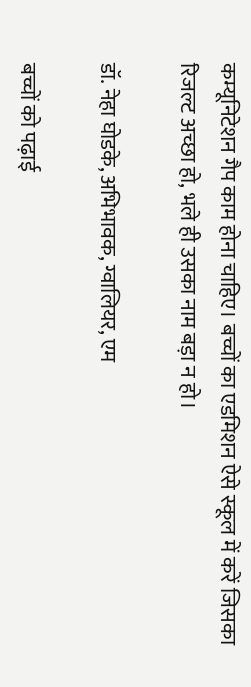कम्यूनिटेशन गैप काम होना चाहिए। बच्चों का एडमिशन ऐसे स्कूल में करें जिसका रिजल्ट अच्छा हो, भले ही उसका नाम बड़ा न हो।

डॉ. नेहा घोडके, अभिभावक, ग्वालियर, एम

बच्चों को पढ़ाई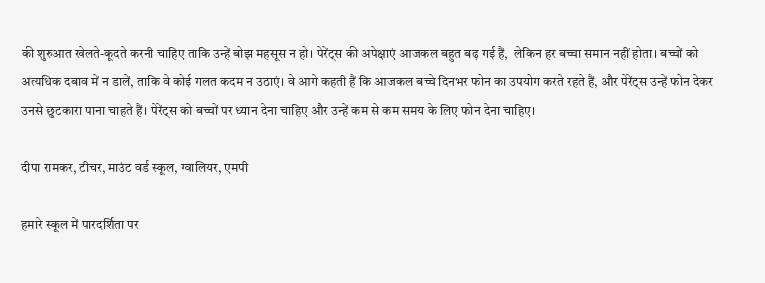की शुरुआत खेलते-कूदते करनी चाहिए ताकि उन्हें बोझ महसूस न हो। पेरेंट्स की अपेक्षाएं आजकल बहुत बढ़ गई हैं,  लेकिन हर बच्चा समान नहीं होता। बच्चों को अत्यधिक दबाव में न डालें, ताकि वे कोई गलत कदम न उठाएं। वे आगे कहती हैं कि आजकल बच्चे दिनभर फोन का उपयोग करते रहते हैं, और पेरेंट्स उन्हें फोन देकर उनसे छुटकारा पाना चाहते हैं। पेरेंट्स को बच्चों पर ध्यान देना चाहिए और उन्हें कम से कम समय के लिए फोन देना चाहिए।

दीपा रामकर, टीचर, माउंट वर्ड स्कूल, ग्वालियर, एमपी

हमारे स्कूल में पारदर्शिता पर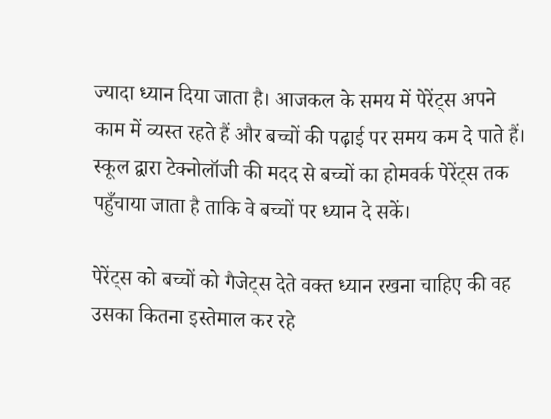ज्यादा ध्यान दिया जाता है। आजकल के समय में पेरेंट्स अपने काम में व्यस्त रहते हैं और बच्चों की पढ़ाई पर समय कम दे पाते हैं। स्कूल द्वारा टेक्नोलॉजी की मदद से बच्चों का होमवर्क पेरेंट्स तक पहुँचाया जाता है ताकि वे बच्चों पर ध्यान दे सकें।

पेरेंट्स को बच्चों को गैजेट्स देते वक्त ध्यान रखना चाहिए की वह उसका कितना इस्तेमाल कर रहे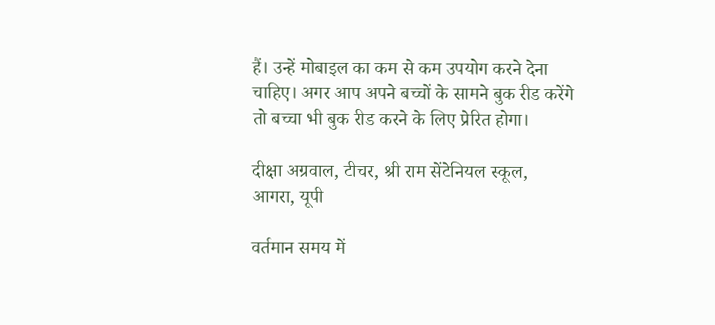हैं। उन्हें मोबाइल का कम से कम उपयोग करने देना चाहिए। अगर आप अपने बच्चों के सामने बुक रीड करेंगे तो बच्चा भी बुक रीड करने के लिए प्रेरित होगा।

दीक्षा अग्रवाल, टीचर, श्री राम सेंटेनियल स्कूल, आगरा, यूपी

वर्तमान समय में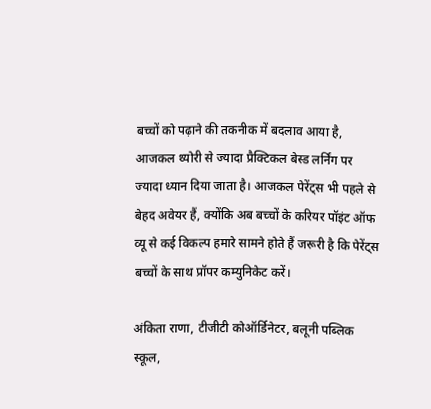बच्चों को पढ़ाने की तकनीक में बदलाव आया है, आजकल थ्योरी से ज्यादा प्रैक्टिकल बेस्ड लर्निंग पर ज्यादा ध्यान दिया जाता है। आजकल पेरेंट्स भी पहले से बेहद अवेयर हैं, क्योंकि अब बच्चों के करियर पॉइंट ऑफ व्यू से कई विकल्प हमारे सामने होते हैं जरूरी है कि पेरेंट्स बच्चों के साथ प्रॉपर कम्युनिकेट करें।

अंकिता राणा, टीजीटी कोऑर्डिनेटर, बलूनी पब्लिक स्कूल,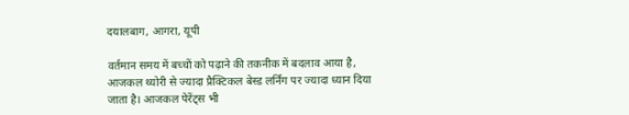दयालबाग, आगरा, यूपी

वर्तमान समय में बच्चों को पढ़ाने की तकनीक में बदलाव आया है, आजकल थ्योरी से ज्यादा प्रैक्टिकल बेस्ड लर्निंग पर ज्यादा ध्यान दिया जाता है। आजकल पेरेंट्स भी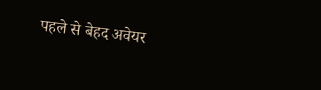पहले से बेहद अवेयर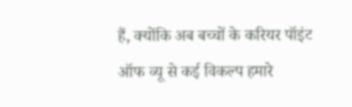हैं, क्योंकि अब बच्चों के करियर पॉइंट ऑफ व्यू से कई विकल्प हमारे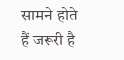सामने होते हैं जरूरी है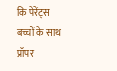कि पेरेंट्स बच्चों के साथ प्रॉपर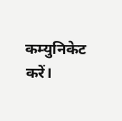कम्युनिकेट करें।